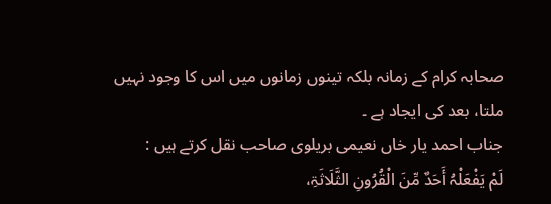صحابہ کرام کے زمانہ بلکہ تینوں زمانوں میں اس کا وجود نہیں ملتا، بعد کی ایجاد ہے ۔
جناب احمد یار خاں نعیمی بریلوی صاحب نقل کرتے ہیں :
لَمْ یَفْعَلْہُ أَحَدٌ مِّنَ الْقُرُونِ الثَّلَاثَۃِ،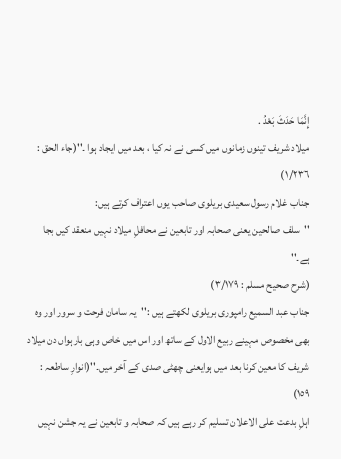إِنَّمَا حَدَثَ بَعْدُ .
میلاد شریف تینوں زمانوں میں کسی نے نہ کیا ، بعد میں ایجاد ہوا ۔''(جاء الحق : ١/٢٣٦)
جناب غلام رسول سعیدی بریلوی صاحب یوں اعتراف کرتے ہیں:
''سلف صالحین یعنی صحابہ اور تابعین نے محافلِ میلاد نہیں منعقد کیں بجا ہے۔''
(شرح صحیح مسلم : ٣/١٧٩)
جناب عبد السمیع رامپوری بریلوی لکھتے ہیں :''یہ سامان فرحت و سرور اور وہ بھی مخصوص مہینے ربیع الاول کے ساتھ اور اس میں خاص وہی بارہواں دن میلاد شریف کا معین کرنا بعد میں ہوایعنی چھٹی صدی کے آخر میں۔''(انوارِ ساطعہ : ١٥٩)
اہلِ بدعت علی الاعلان تسلیم کر رہے ہیں کہ صحابہ و تابعین نے یہ جشن نہیں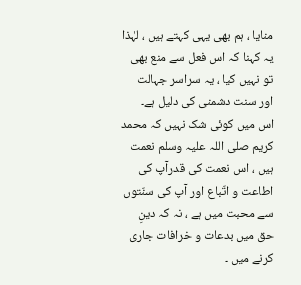منایا ، ہم بھی یہی کہتے ہیں ، لہٰذا یہ کہنا کہ اس فعل سے منع بھی تو نہیں کیا ، یہ سراسر جہالت اور سنت دشمنی کی دلیل ہے۔
اس میں کوئی شک نہیں کہ محمد کریم صلی اللہ علیہ وسلم نعمت ہیں ، اس نعمت کی قدرآپ کی اطاعت و اتّباع اور آپ کی سنّتوں سے محبت میں ہے ، نہ کہ دینِ حق میں بدعات و خرافات جاری کرنے میں ۔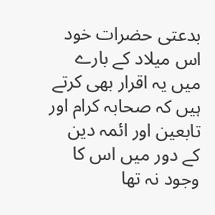بدعتی حضرات خود اس میلاد کے بارے میں یہ اقرار بھی کرتے ہیں کہ صحابہ کرام اور تابعین اور ائمہ دین کے دور میں اس کا وجود نہ تھا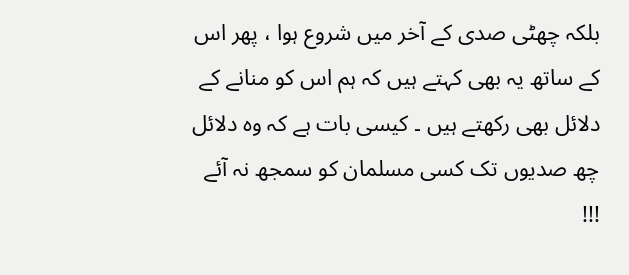بلکہ چھٹی صدی کے آخر میں شروع ہوا ، پھر اس کے ساتھ یہ بھی کہتے ہیں کہ ہم اس کو منانے کے دلائل بھی رکھتے ہیں ۔ کیسی بات ہے کہ وہ دلائل چھ صدیوں تک کسی مسلمان کو سمجھ نہ آئے !!!